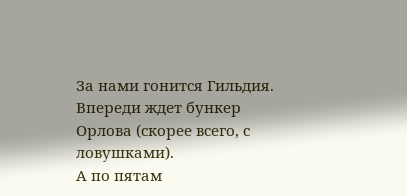За нами гонится Гильдия.
Впереди ждет бункер Орлова (скорее всего, с ловушками).
А по пятам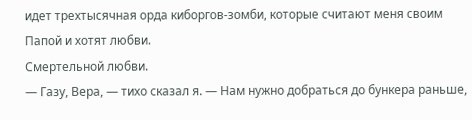идет трехтысячная орда киборгов-зомби, которые считают меня своим Папой и хотят любви.
Смертельной любви.
— Газу, Вера, — тихо сказал я. — Нам нужно добраться до бункера раньше,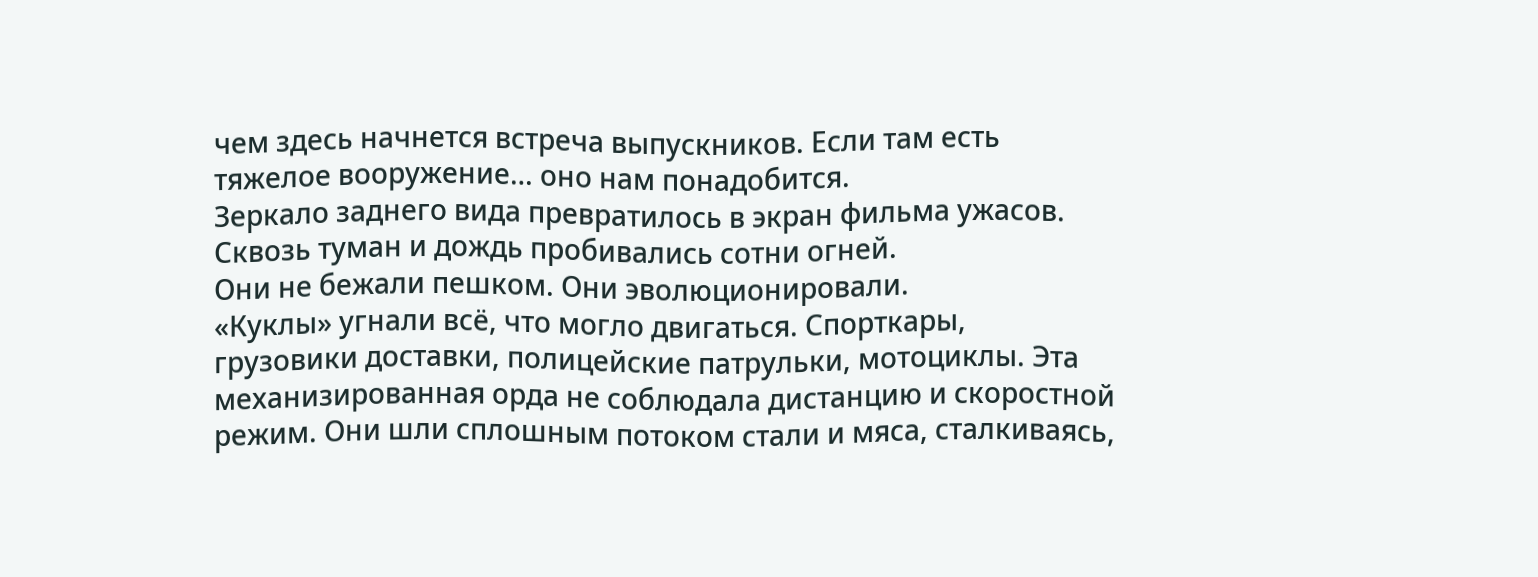чем здесь начнется встреча выпускников. Если там есть тяжелое вооружение… оно нам понадобится.
Зеркало заднего вида превратилось в экран фильма ужасов.
Сквозь туман и дождь пробивались сотни огней.
Они не бежали пешком. Они эволюционировали.
«Куклы» угнали всё, что могло двигаться. Спорткары, грузовики доставки, полицейские патрульки, мотоциклы. Эта механизированная орда не соблюдала дистанцию и скоростной режим. Они шли сплошным потоком стали и мяса, сталкиваясь,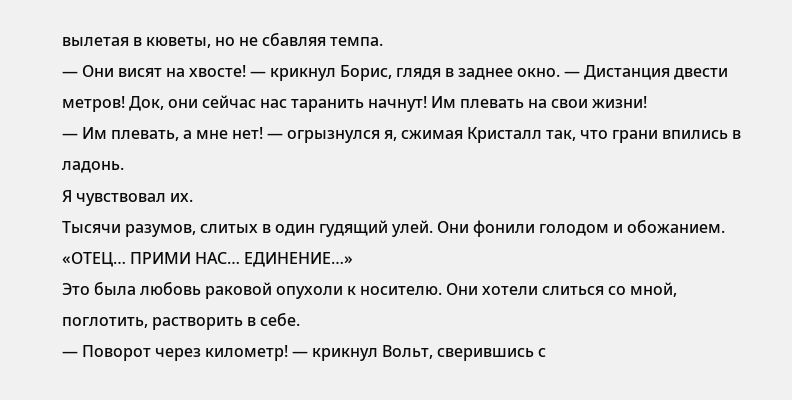вылетая в кюветы, но не сбавляя темпа.
— Они висят на хвосте! — крикнул Борис, глядя в заднее окно. — Дистанция двести метров! Док, они сейчас нас таранить начнут! Им плевать на свои жизни!
— Им плевать, а мне нет! — огрызнулся я, сжимая Кристалл так, что грани впились в ладонь.
Я чувствовал их.
Тысячи разумов, слитых в один гудящий улей. Они фонили голодом и обожанием.
«ОТЕЦ… ПРИМИ НАС… ЕДИНЕНИЕ…»
Это была любовь раковой опухоли к носителю. Они хотели слиться со мной, поглотить, растворить в себе.
— Поворот через километр! — крикнул Вольт, сверившись с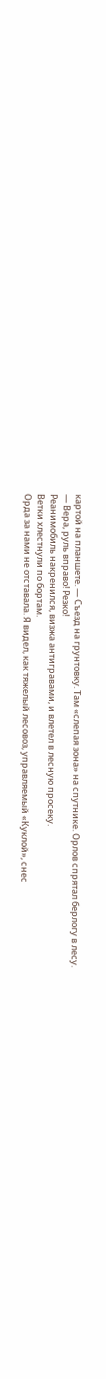картой на планшете. — Съезд на грунтовку. Там «слепая зона» на спутнике. Орлов спрятал берлогу в лесу.
— Вера, руль вправо! Резко!
Реанимобиль накренился, визжа антигравами, и влетел в лесную просеку.
Ветки хлестнули по бортам.
Орда за нами не отставала. Я видел, как тяжелый лесовоз, управляемый «Куклой», снес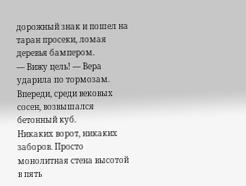дорожный знак и пошел на таран просеки, ломая деревья бампером.
— Вижу цель! — Вера ударила по тормозам.
Впереди, среди вековых сосен, возвышался бетонный куб.
Никаких ворот, никаких заборов. Просто монолитная стена высотой в пять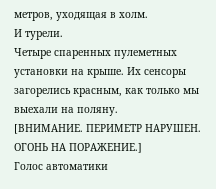метров, уходящая в холм.
И турели.
Четыре спаренных пулеметных установки на крыше. Их сенсоры загорелись красным, как только мы выехали на поляну.
[ВНИМАНИЕ. ПЕРИМЕТР НАРУШЕН. ОГОНЬ НА ПОРАЖЕНИЕ.]
Голос автоматики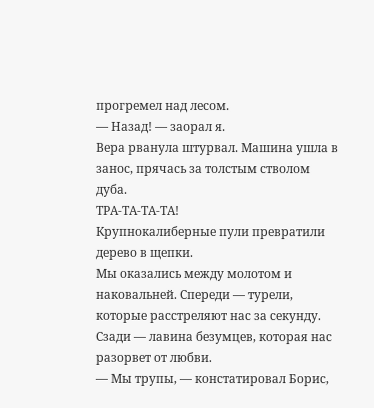прогремел над лесом.
— Назад! — заорал я.
Вера рванула штурвал. Машина ушла в занос, прячась за толстым стволом дуба.
ТРА-ТА-ТА-ТА!
Крупнокалиберные пули превратили дерево в щепки.
Мы оказались между молотом и наковальней. Спереди — турели, которые расстреляют нас за секунду. Сзади — лавина безумцев, которая нас разорвет от любви.
— Мы трупы, — констатировал Борис,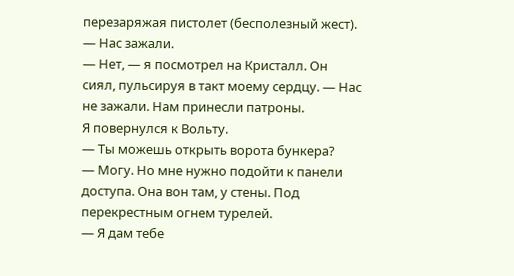перезаряжая пистолет (бесполезный жест). — Нас зажали.
— Нет, — я посмотрел на Кристалл. Он сиял, пульсируя в такт моему сердцу. — Нас не зажали. Нам принесли патроны.
Я повернулся к Вольту.
— Ты можешь открыть ворота бункера?
— Могу. Но мне нужно подойти к панели доступа. Она вон там, у стены. Под перекрестным огнем турелей.
— Я дам тебе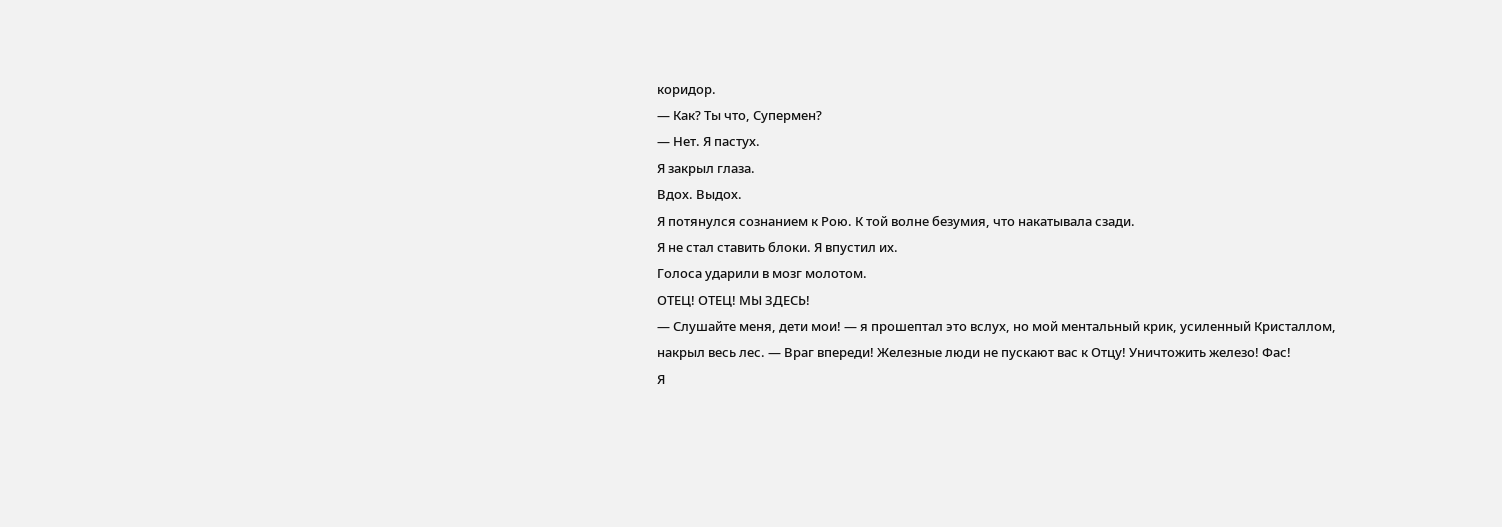коридор.
— Как? Ты что, Супермен?
— Нет. Я пастух.
Я закрыл глаза.
Вдох. Выдох.
Я потянулся сознанием к Рою. К той волне безумия, что накатывала сзади.
Я не стал ставить блоки. Я впустил их.
Голоса ударили в мозг молотом.
ОТЕЦ! ОТЕЦ! МЫ ЗДЕСЬ!
— Слушайте меня, дети мои! — я прошептал это вслух, но мой ментальный крик, усиленный Кристаллом, накрыл весь лес. — Враг впереди! Железные люди не пускают вас к Отцу! Уничтожить железо! Фас!
Я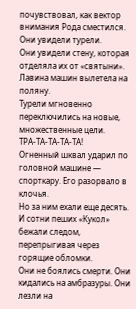почувствовал, как вектор внимания Рода сместился.
Они увидели турели.
Они увидели стену, которая отделяла их от «святыни».
Лавина машин вылетела на поляну.
Турели мгновенно переключились на новые, множественные цели.
ТРА-ТА-ТА-ТА-ТА!
Огненный шквал ударил по головной машине — спорткару. Его разорвало в клочья.
Но за ним ехали еще десять.
И сотни пеших «Кукол» бежали следом, перепрыгивая через горящие обломки.
Они не боялись смерти. Они кидались на амбразуры. Они лезли на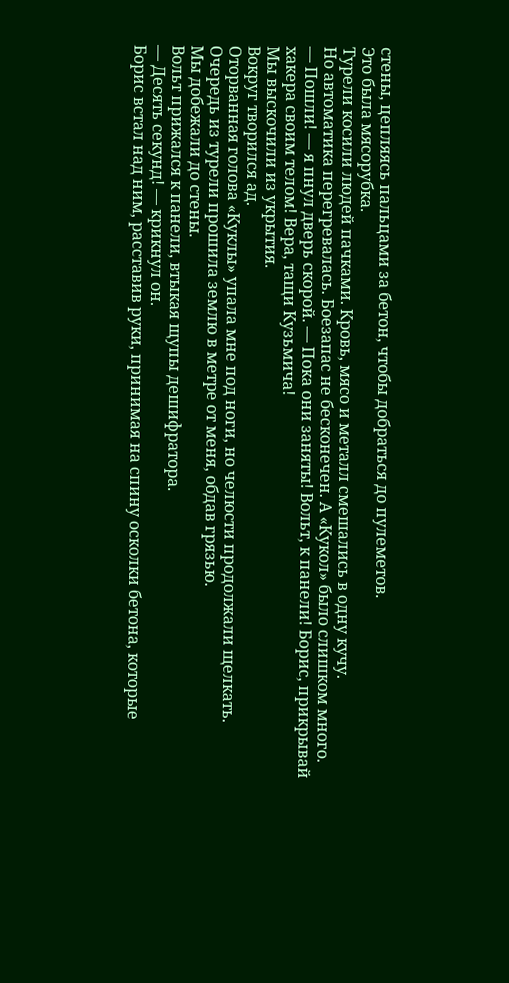стены, цепляясь пальцами за бетон, чтобы добраться до пулеметов.
Это была мясорубка.
Турели косили людей пачками. Кровь, мясо и металл смешались в одну кучу.
Но автоматика перегревалась. Боезапас не бесконечен. А «Кукол» было слишком много.
— Пошли! — я пнул дверь скорой. — Пока они заняты! Вольт, к панели! Борис, прикрывай хакера своим телом! Вера, тащи Кузьмича!
Мы выскочили из укрытия.
Вокруг творился ад.
Оторванная голова «Куклы» упала мне под ноги, но челюсти продолжали щелкать.
Очередь из турели прошила землю в метре от меня, обдав грязью.
Мы добежали до стены.
Вольт прижался к панели, втыкая щупы дешифратора.
— Десять секунд! — крикнул он.
Борис встал над ним, расставив руки, принимая на спину осколки бетона, которые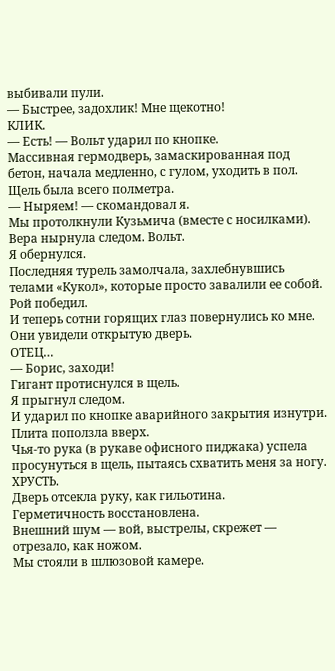выбивали пули.
— Быстрее, задохлик! Мне щекотно!
КЛИК.
— Есть! — Вольт ударил по кнопке.
Массивная гермодверь, замаскированная под бетон, начала медленно, с гулом, уходить в пол.
Щель была всего полметра.
— Ныряем! — скомандовал я.
Мы протолкнули Кузьмича (вместе с носилками). Вера нырнула следом. Вольт.
Я обернулся.
Последняя турель замолчала, захлебнувшись телами «Кукол», которые просто завалили ее собой.
Рой победил.
И теперь сотни горящих глаз повернулись ко мне.
Они увидели открытую дверь.
ОТЕЦ…
— Борис, заходи!
Гигант протиснулся в щель.
Я прыгнул следом.
И ударил по кнопке аварийного закрытия изнутри.
Плита поползла вверх.
Чья-то рука (в рукаве офисного пиджака) успела просунуться в щель, пытаясь схватить меня за ногу.
ХРУСТЬ.
Дверь отсекла руку, как гильотина.
Герметичность восстановлена.
Внешний шум — вой, выстрелы, скрежет — отрезало, как ножом.
Мы стояли в шлюзовой камере.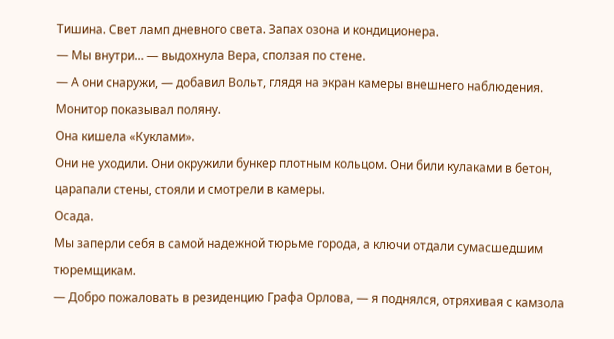Тишина. Свет ламп дневного света. Запах озона и кондиционера.
— Мы внутри… — выдохнула Вера, сползая по стене.
— А они снаружи, — добавил Вольт, глядя на экран камеры внешнего наблюдения.
Монитор показывал поляну.
Она кишела «Куклами».
Они не уходили. Они окружили бункер плотным кольцом. Они били кулаками в бетон, царапали стены, стояли и смотрели в камеры.
Осада.
Мы заперли себя в самой надежной тюрьме города, а ключи отдали сумасшедшим тюремщикам.
— Добро пожаловать в резиденцию Графа Орлова, — я поднялся, отряхивая с камзола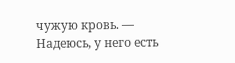чужую кровь. — Надеюсь, у него есть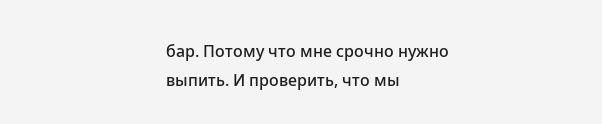бар. Потому что мне срочно нужно выпить. И проверить, что мы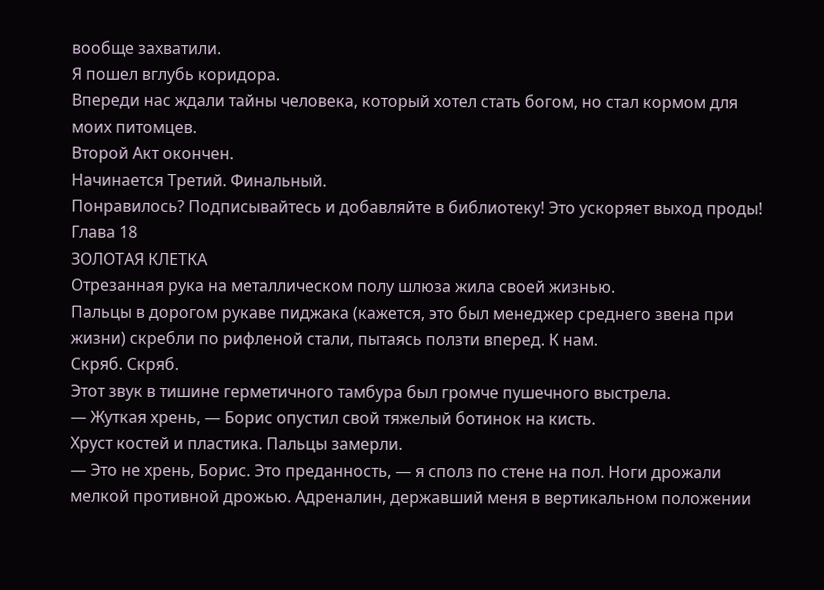вообще захватили.
Я пошел вглубь коридора.
Впереди нас ждали тайны человека, который хотел стать богом, но стал кормом для моих питомцев.
Второй Акт окончен.
Начинается Третий. Финальный.
Понравилось? Подписывайтесь и добавляйте в библиотеку! Это ускоряет выход проды!
Глава 18
ЗОЛОТАЯ КЛЕТКА
Отрезанная рука на металлическом полу шлюза жила своей жизнью.
Пальцы в дорогом рукаве пиджака (кажется, это был менеджер среднего звена при жизни) скребли по рифленой стали, пытаясь ползти вперед. К нам.
Скряб. Скряб.
Этот звук в тишине герметичного тамбура был громче пушечного выстрела.
— Жуткая хрень, — Борис опустил свой тяжелый ботинок на кисть.
Хруст костей и пластика. Пальцы замерли.
— Это не хрень, Борис. Это преданность, — я сполз по стене на пол. Ноги дрожали мелкой противной дрожью. Адреналин, державший меня в вертикальном положении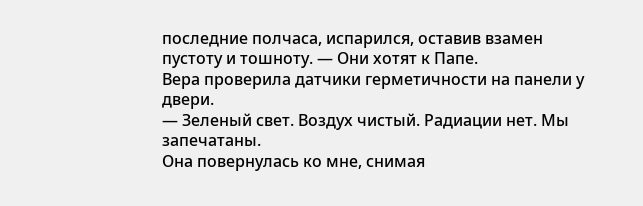последние полчаса, испарился, оставив взамен пустоту и тошноту. — Они хотят к Папе.
Вера проверила датчики герметичности на панели у двери.
— Зеленый свет. Воздух чистый. Радиации нет. Мы запечатаны.
Она повернулась ко мне, снимая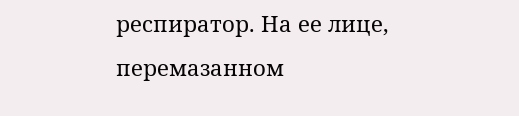респиратор. На ее лице, перемазанном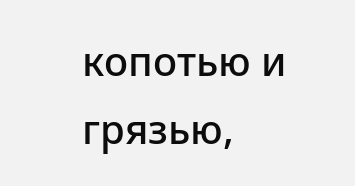копотью и грязью,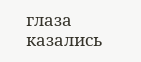глаза казались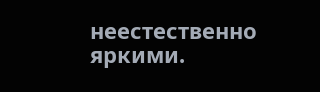неестественно яркими.